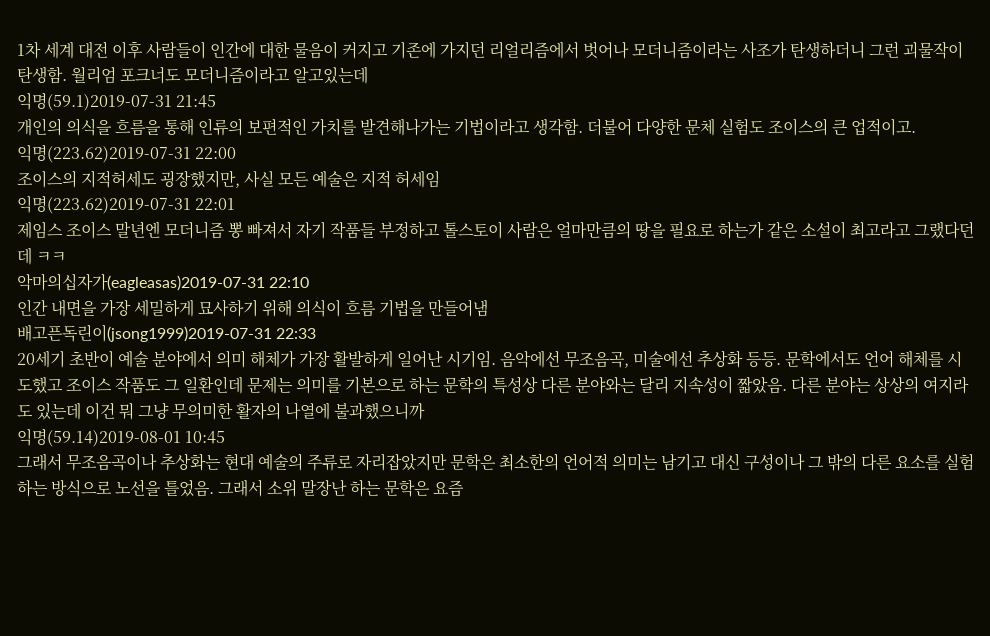1차 세계 대전 이후 사람들이 인간에 대한 물음이 커지고 기존에 가지던 리얼리즘에서 벗어나 모더니즘이라는 사조가 탄생하더니 그런 괴물작이 탄생함. 월리엄 포크너도 모더니즘이라고 알고있는데
익명(59.1)2019-07-31 21:45
개인의 의식을 흐름을 통해 인류의 보편적인 가치를 발견해나가는 기법이라고 생각함. 더불어 다양한 문체 실험도 조이스의 큰 업적이고.
익명(223.62)2019-07-31 22:00
조이스의 지적허세도 굉장했지만, 사실 모든 예술은 지적 허세임
익명(223.62)2019-07-31 22:01
제임스 조이스 말년엔 모더니즘 뽕 빠져서 자기 작품들 부정하고 톨스토이 사람은 얼마만큼의 땅을 필요로 하는가 같은 소설이 최고라고 그랬다던데 ㅋㅋ
악마의십자가(eagleasas)2019-07-31 22:10
인간 내면을 가장 세밀하게 묘사하기 위해 의식이 흐름 기법을 만들어냄
배고픈독린이(jsong1999)2019-07-31 22:33
20세기 초반이 예술 분야에서 의미 해체가 가장 활발하게 일어난 시기임. 음악에선 무조음곡, 미술에선 추상화 등등. 문학에서도 언어 해체를 시도했고 조이스 작품도 그 일환인데 문제는 의미를 기본으로 하는 문학의 특성상 다른 분야와는 달리 지속성이 짧았음. 다른 분야는 상상의 여지라도 있는데 이건 뭐 그냥 무의미한 활자의 나열에 불과했으니까
익명(59.14)2019-08-01 10:45
그래서 무조음곡이나 추상화는 현대 예술의 주류로 자리잡았지만 문학은 최소한의 언어적 의미는 남기고 대신 구성이나 그 밖의 다른 요소를 실험하는 방식으로 노선을 틀었음. 그래서 소위 말장난 하는 문학은 요즘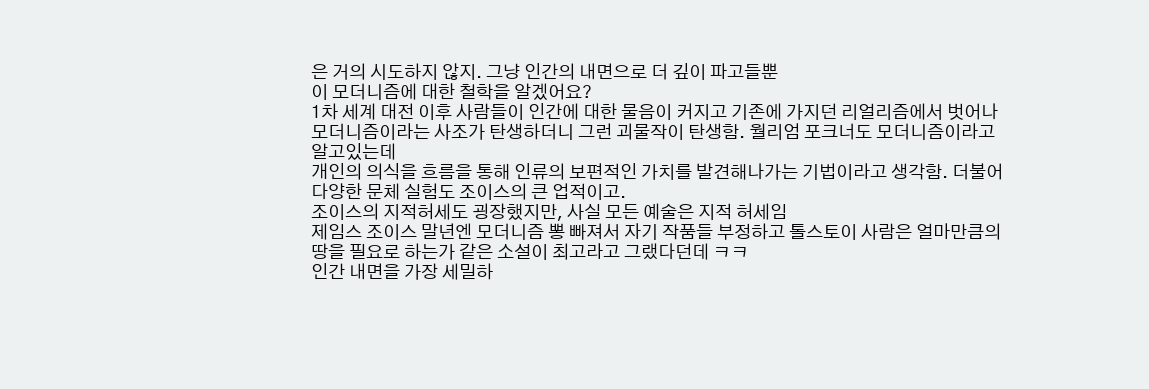은 거의 시도하지 않지. 그냥 인간의 내면으로 더 깊이 파고들뿐
이 모더니즘에 대한 철학을 알겠어요?
1차 세계 대전 이후 사람들이 인간에 대한 물음이 커지고 기존에 가지던 리얼리즘에서 벗어나 모더니즘이라는 사조가 탄생하더니 그런 괴물작이 탄생함. 월리엄 포크너도 모더니즘이라고 알고있는데
개인의 의식을 흐름을 통해 인류의 보편적인 가치를 발견해나가는 기법이라고 생각함. 더불어 다양한 문체 실험도 조이스의 큰 업적이고.
조이스의 지적허세도 굉장했지만, 사실 모든 예술은 지적 허세임
제임스 조이스 말년엔 모더니즘 뽕 빠져서 자기 작품들 부정하고 톨스토이 사람은 얼마만큼의 땅을 필요로 하는가 같은 소설이 최고라고 그랬다던데 ㅋㅋ
인간 내면을 가장 세밀하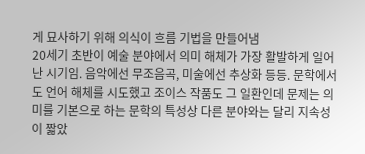게 묘사하기 위해 의식이 흐름 기법을 만들어냄
20세기 초반이 예술 분야에서 의미 해체가 가장 활발하게 일어난 시기임. 음악에선 무조음곡, 미술에선 추상화 등등. 문학에서도 언어 해체를 시도했고 조이스 작품도 그 일환인데 문제는 의미를 기본으로 하는 문학의 특성상 다른 분야와는 달리 지속성이 짧았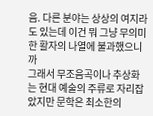음. 다른 분야는 상상의 여지라도 있는데 이건 뭐 그냥 무의미한 활자의 나열에 불과했으니까
그래서 무조음곡이나 추상화는 현대 예술의 주류로 자리잡았지만 문학은 최소한의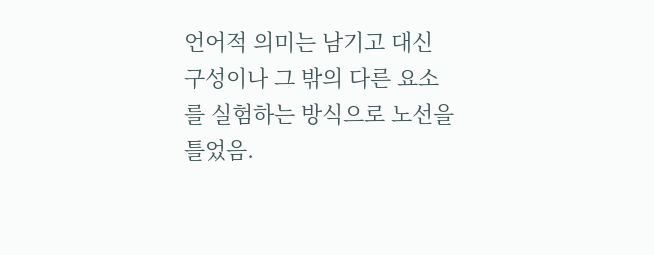언어적 의미는 남기고 대신 구성이나 그 밖의 다른 요소를 실험하는 방식으로 노선을 틀었음.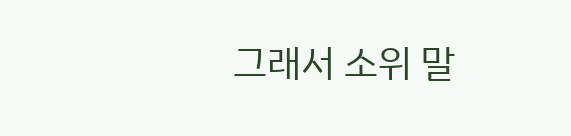그래서 소위 말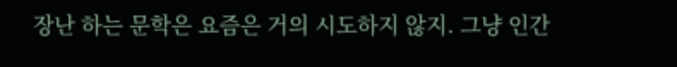장난 하는 문학은 요즘은 거의 시도하지 않지. 그냥 인간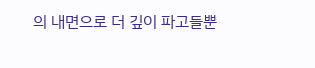의 내면으로 더 깊이 파고들뿐